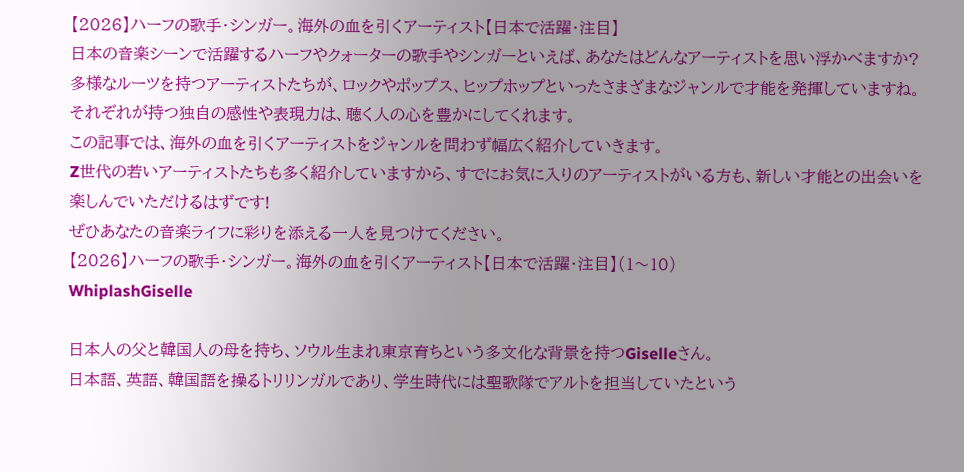【2026】ハーフの歌手・シンガー。海外の血を引くアーティスト【日本で活躍・注目】
日本の音楽シーンで活躍するハーフやクォーターの歌手やシンガーといえば、あなたはどんなアーティストを思い浮かべますか?
多様なルーツを持つアーティストたちが、ロックやポップス、ヒップホップといったさまざまなジャンルで才能を発揮していますね。
それぞれが持つ独自の感性や表現力は、聴く人の心を豊かにしてくれます。
この記事では、海外の血を引くアーティストをジャンルを問わず幅広く紹介していきます。
Z世代の若いアーティストたちも多く紹介していますから、すでにお気に入りのアーティストがいる方も、新しい才能との出会いを楽しんでいただけるはずです!
ぜひあなたの音楽ライフに彩りを添える一人を見つけてください。
【2026】ハーフの歌手・シンガー。海外の血を引くアーティスト【日本で活躍・注目】(1〜10)
WhiplashGiselle

日本人の父と韓国人の母を持ち、ソウル生まれ東京育ちという多文化な背景を持つGiselleさん。
日本語、英語、韓国語を操るトリリンガルであり、学生時代には聖歌隊でアルトを担当していたという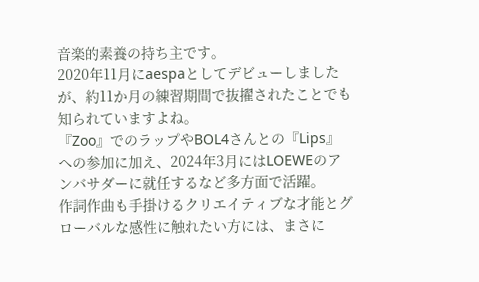音楽的素養の持ち主です。
2020年11月にaespaとしてデビューしましたが、約11か月の練習期間で抜擢されたことでも知られていますよね。
『Zoo』でのラップやBOL4さんとの『Lips』への参加に加え、2024年3月にはLOEWEのアンバサダーに就任するなど多方面で活躍。
作詞作曲も手掛けるクリエイティブな才能とグローバルな感性に触れたい方には、まさに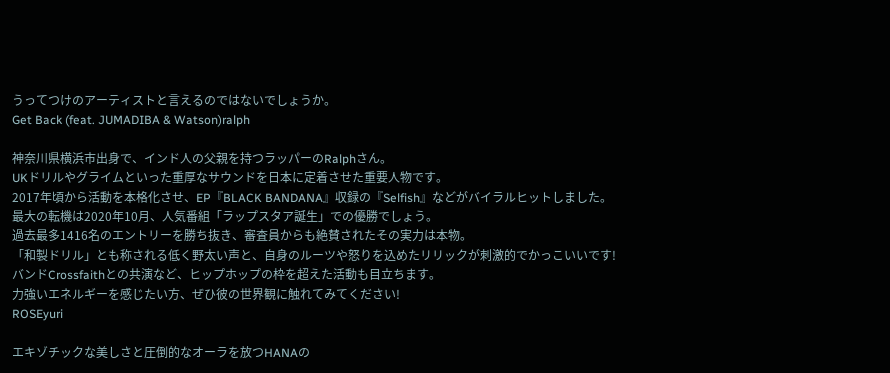うってつけのアーティストと言えるのではないでしょうか。
Get Back (feat. JUMADIBA & Watson)ralph

神奈川県横浜市出身で、インド人の父親を持つラッパーのRalphさん。
UKドリルやグライムといった重厚なサウンドを日本に定着させた重要人物です。
2017年頃から活動を本格化させ、EP『BLACK BANDANA』収録の『Selfish』などがバイラルヒットしました。
最大の転機は2020年10月、人気番組「ラップスタア誕生」での優勝でしょう。
過去最多1416名のエントリーを勝ち抜き、審査員からも絶賛されたその実力は本物。
「和製ドリル」とも称される低く野太い声と、自身のルーツや怒りを込めたリリックが刺激的でかっこいいです!
バンドCrossfaithとの共演など、ヒップホップの枠を超えた活動も目立ちます。
力強いエネルギーを感じたい方、ぜひ彼の世界観に触れてみてください!
ROSEyuri

エキゾチックな美しさと圧倒的なオーラを放つHANAの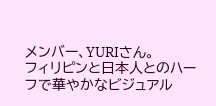メンバー、YURIさん。
フィリピンと日本人とのハーフで華やかなビジュアル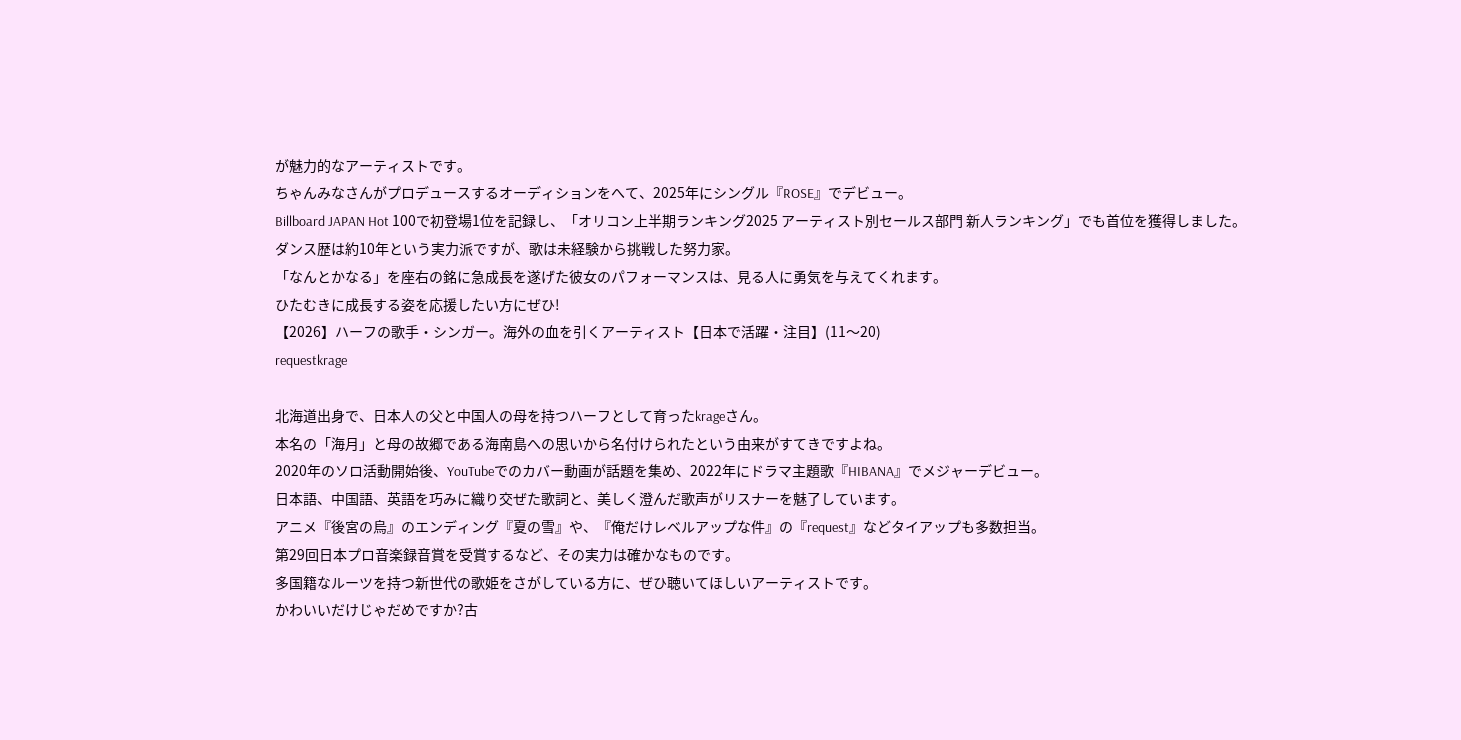が魅力的なアーティストです。
ちゃんみなさんがプロデュースするオーディションをへて、2025年にシングル『ROSE』でデビュー。
Billboard JAPAN Hot 100で初登場1位を記録し、「オリコン上半期ランキング2025 アーティスト別セールス部門 新人ランキング」でも首位を獲得しました。
ダンス歴は約10年という実力派ですが、歌は未経験から挑戦した努力家。
「なんとかなる」を座右の銘に急成長を遂げた彼女のパフォーマンスは、見る人に勇気を与えてくれます。
ひたむきに成長する姿を応援したい方にぜひ!
【2026】ハーフの歌手・シンガー。海外の血を引くアーティスト【日本で活躍・注目】(11〜20)
requestkrage

北海道出身で、日本人の父と中国人の母を持つハーフとして育ったkrageさん。
本名の「海月」と母の故郷である海南島への思いから名付けられたという由来がすてきですよね。
2020年のソロ活動開始後、YouTubeでのカバー動画が話題を集め、2022年にドラマ主題歌『HIBANA』でメジャーデビュー。
日本語、中国語、英語を巧みに織り交ぜた歌詞と、美しく澄んだ歌声がリスナーを魅了しています。
アニメ『後宮の烏』のエンディング『夏の雪』や、『俺だけレベルアップな件』の『request』などタイアップも多数担当。
第29回日本プロ音楽録音賞を受賞するなど、その実力は確かなものです。
多国籍なルーツを持つ新世代の歌姫をさがしている方に、ぜひ聴いてほしいアーティストです。
かわいいだけじゃだめですか?古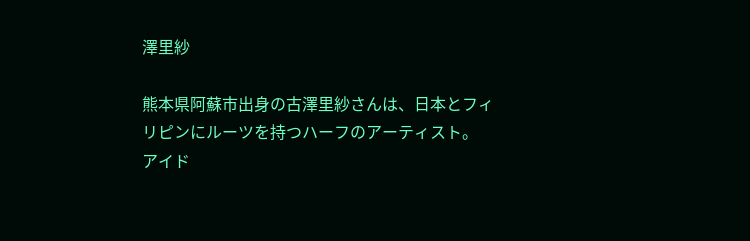澤里紗

熊本県阿蘇市出身の古澤里紗さんは、日本とフィリピンにルーツを持つハーフのアーティスト。
アイド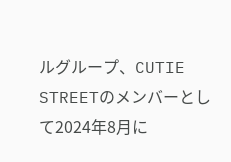ルグループ、CUTIE STREETのメンバーとして2024年8月に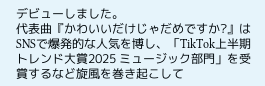デビューしました。
代表曲『かわいいだけじゃだめですか?』はSNSで爆発的な人気を博し、「TikTok上半期トレンド大賞2025 ミュージック部門」を受賞するなど旋風を巻き起こして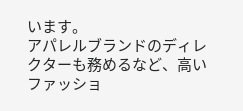います。
アパレルブランドのディレクターも務めるなど、高いファッショ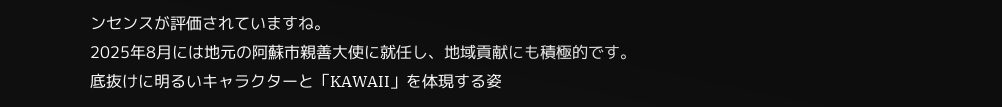ンセンスが評価されていますね。
2025年8月には地元の阿蘇市親善大使に就任し、地域貢献にも積極的です。
底抜けに明るいキャラクターと「KAWAII」を体現する姿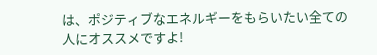は、ポジティブなエネルギーをもらいたい全ての人にオススメですよ!